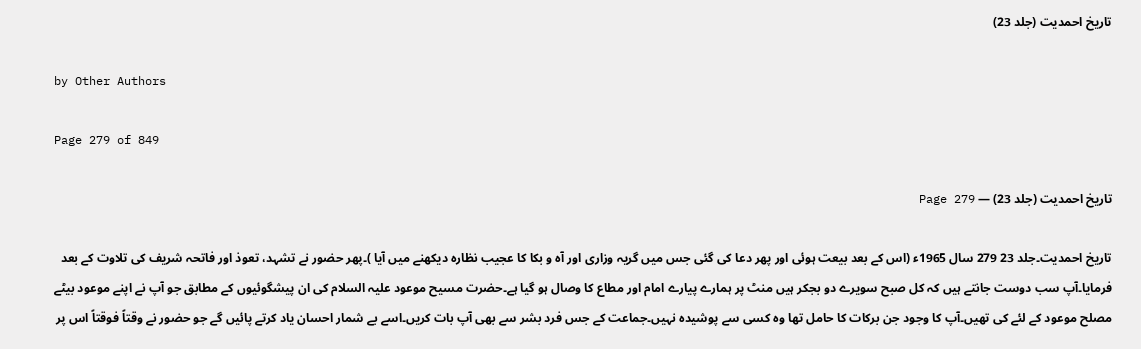تاریخ احمدیت (جلد 23)

by Other Authors

Page 279 of 849

تاریخ احمدیت (جلد 23) — Page 279

تاریخ احمدیت۔جلد 23 279 سال 1965ء (اس کے بعد بیعت ہوئی اور پھر دعا کی گئی جس میں گریہ وزاری اور آہ و بکا کا عجیب نظارہ دیکھنے میں آیا )۔پھر حضور نے تشہد، تعوذ اور فاتحہ شریف کی تلاوت کے بعد فرمایا۔آپ سب دوست جانتے ہیں کہ کل صبح سویرے دو بجکر ہیں منٹ پر ہمارے پیارے امام اور مطاع کا وصال ہو گیا ہے۔حضرت مسیح موعود علیہ السلام کی ان پیشگوئیوں کے مطابق جو آپ نے اپنے موعود بیٹے مصلح موعود کے لئے کی تھیں۔آپ کا وجود جن برکات کا حامل تھا وہ کسی سے پوشیدہ نہیں۔جماعت کے جس فرد بشر سے بھی آپ بات کریں۔اسے بے شمار احسان یاد کرتے پائیں گے جو حضور نے وقتاً فوقتاً اس پر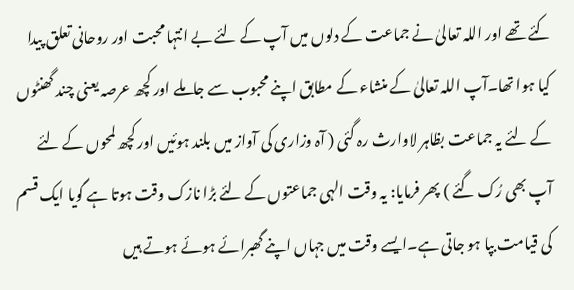کئے تھے اور اللہ تعالیٰ نے جماعت کے دلوں میں آپ کے لئے بے انتہا محبت اور روحانی تعلق پیدا کیا ہوا تھا۔آپ اللہ تعالیٰ کے منشاء کے مطابق اپنے محبوب سے جاملے اور کچھ عرصہ یعنی چند گھنٹوں کے لئے یہ جماعت بظاہر لاوارث رہ گئی ( آہ وزاری کی آواز میں بلند ہوئیں اور کچھ لمحوں کے لئے آپ بھی رُک گئے ) پھر فرمایا: یہ وقت الہی جماعتوں کے لئے بڑا نازک وقت ہوتا ہے گویا ایک قسم کی قیامت بپا ہو جاتی ہے۔ایسے وقت میں جہاں اپنے گھبرائے ہوئے ہوتے ہیں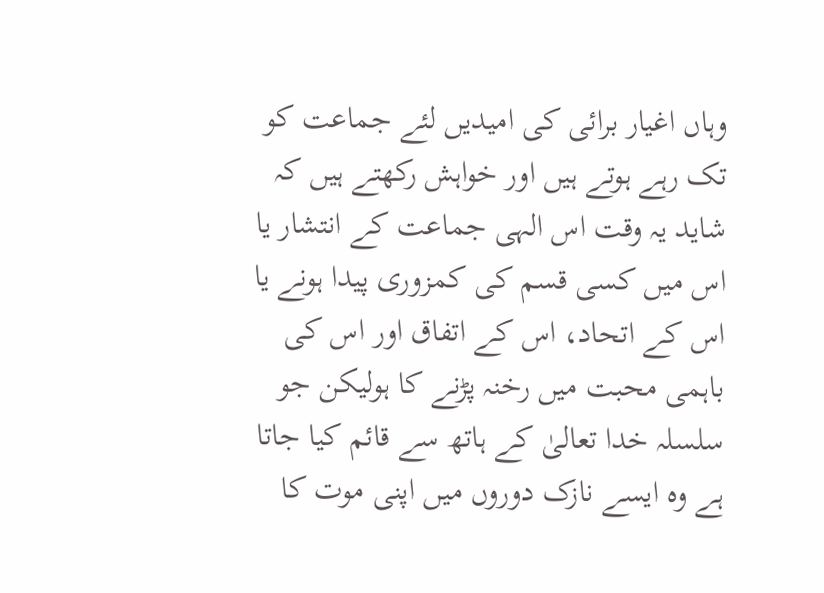وہاں اغیار برائی کی امیدیں لئے جماعت کو تک رہے ہوتے ہیں اور خواہش رکھتے ہیں کہ شاید یہ وقت اس الہی جماعت کے انتشار یا اس میں کسی قسم کی کمزوری پیدا ہونے یا اس کے اتحاد، اس کے اتفاق اور اس کی باہمی محبت میں رخنہ پڑنے کا ہولیکن جو سلسلہ خدا تعالیٰ کے ہاتھ سے قائم کیا جاتا ہے وہ ایسے نازک دوروں میں اپنی موت کا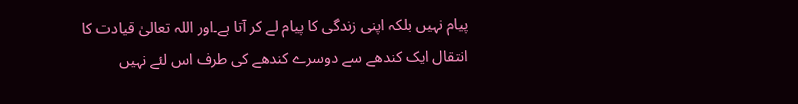پیام نہیں بلکہ اپنی زندگی کا پیام لے کر آتا ہے۔اور اللہ تعالیٰ قیادت کا انتقال ایک کندھے سے دوسرے کندھے کی طرف اس لئے نہیں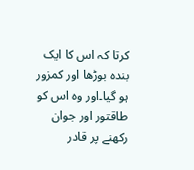کرتا کہ اس کا ایک بندہ بوڑھا اور کمزور ہو گیا۔اور وہ اس کو طاقتور اور جوان رکھنے پر قادر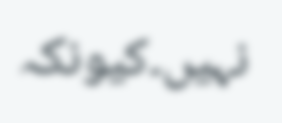نہیں۔کیونکہ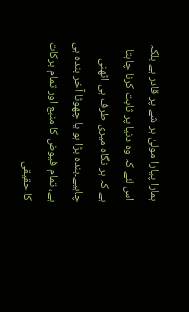ہمارا پیارا مولیٰ ہر شے پر قادر ہے بلکہ اس لئے کہ وہ دنیا پر ثابت کرنا چاہتا ہے کہ ہر نگاہ میری طرف ہی اٹھنی چاہیے۔بندہ بڑا ہو یا چھوٹا آخر بندہ ہی ہے، تمام فیوض کا منبع اور تمام برکات کا حقیقی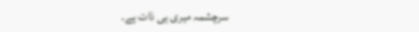سرچشمہ میری ہی ذات ہے۔